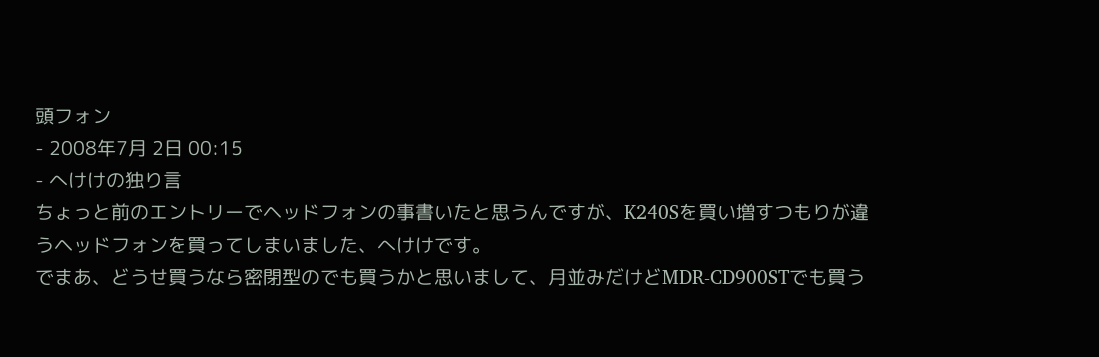頭フォン
- 2008年7月 2日 00:15
- へけけの独り言
ちょっと前のエントリーでヘッドフォンの事書いたと思うんですが、K240Sを買い増すつもりが違うヘッドフォンを買ってしまいました、へけけです。
でまあ、どうせ買うなら密閉型のでも買うかと思いまして、月並みだけどMDR-CD900STでも買う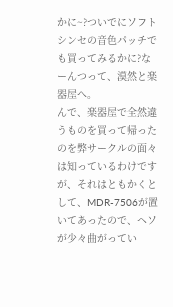かに~?ついでにソフトシンセの音色パッチでも買ってみるかに?なーんつって、漠然と楽器屋へ。
んで、楽器屋で全然違うものを買って帰ったのを弊サークルの面々は知っているわけですが、それはともかくとして、MDR-7506が置いてあったので、ヘソが少々曲がってい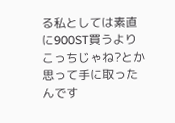る私としては素直に900ST買うよりこっちじゃね?とか思って手に取ったんです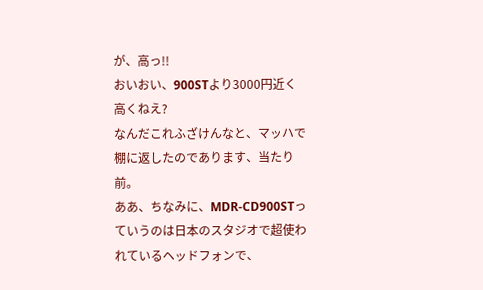が、高っ!!
おいおい、900STより3000円近く高くねえ?
なんだこれふざけんなと、マッハで棚に返したのであります、当たり前。
ああ、ちなみに、MDR-CD900STっていうのは日本のスタジオで超使われているヘッドフォンで、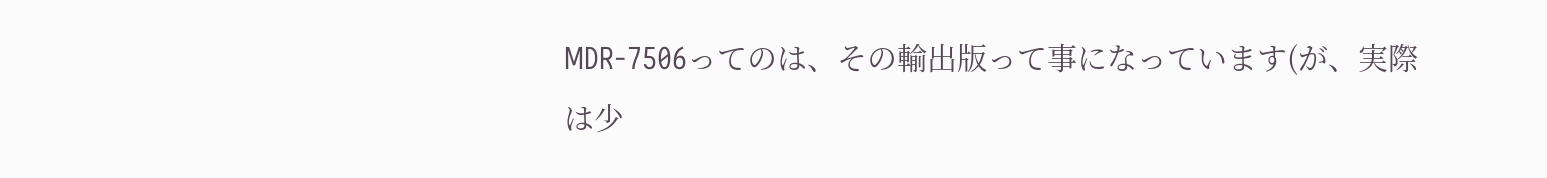MDR-7506ってのは、その輸出版って事になっています(が、実際は少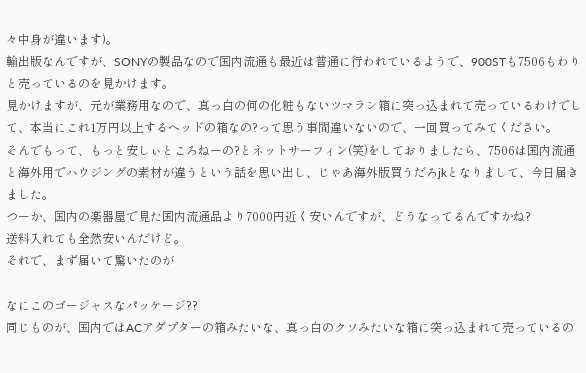々中身が違います)。
輸出版なんですが、SONYの製品なので国内流通も最近は普通に行われているようで、900STも7506もわりと売っているのを見かけます。
見かけますが、元が業務用なので、真っ白の何の化粧もないツマラン箱に突っ込まれて売っているわけでして、本当にこれ1万円以上するヘッドの箱なの?って思う事間違いないので、一回買ってみてください。
そんでもって、もっと安しぃところねーの?とネットサーフィン(笑)をしておりましたら、7506は国内流通と海外用でハウジングの素材が違うという話を思い出し、じゃあ海外版買うだろjkとなりまして、今日届きました。
つーか、国内の楽器屋で見た国内流通品より7000円近く安いんですが、どうなってるんですかね?
送料入れても全然安いんだけど。
それで、まず届いて驚いたのが

なにこのゴージャスなパッケージ??
同じものが、国内ではACアダプターの箱みたいな、真っ白のクソみたいな箱に突っ込まれて売っているの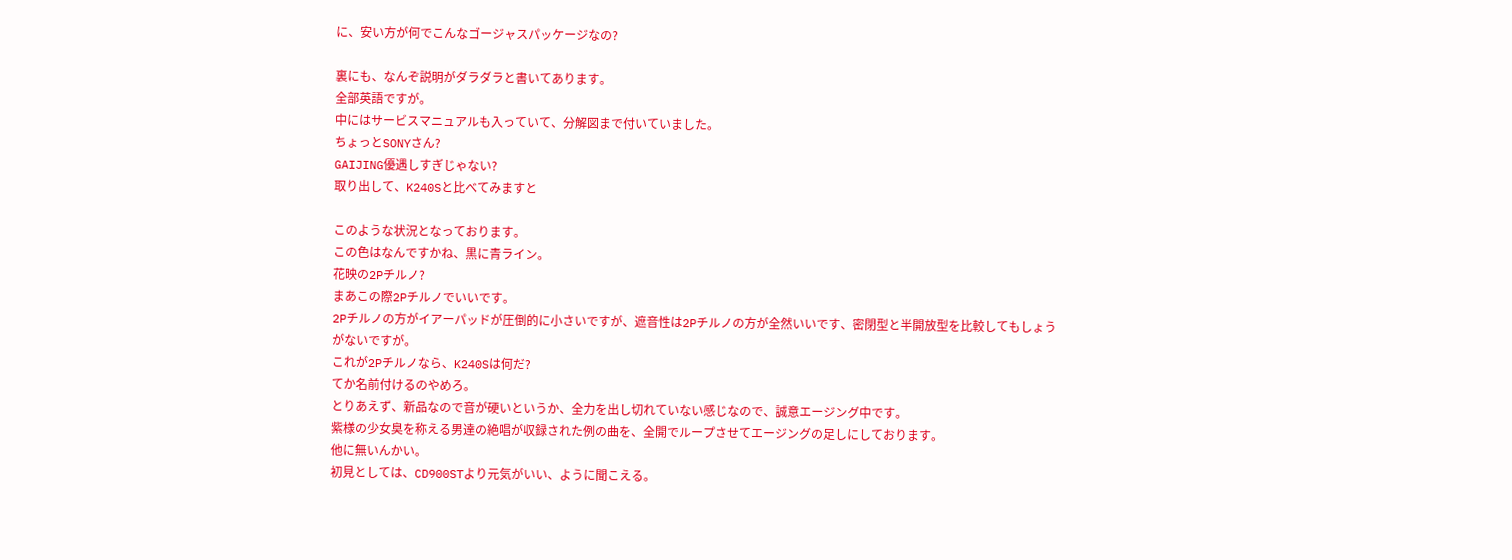に、安い方が何でこんなゴージャスパッケージなの?

裏にも、なんぞ説明がダラダラと書いてあります。
全部英語ですが。
中にはサービスマニュアルも入っていて、分解図まで付いていました。
ちょっとSONYさん?
GAIJING優遇しすぎじゃない?
取り出して、K240Sと比べてみますと

このような状況となっております。
この色はなんですかね、黒に青ライン。
花映の2Pチルノ?
まあこの際2Pチルノでいいです。
2Pチルノの方がイアーパッドが圧倒的に小さいですが、遮音性は2Pチルノの方が全然いいです、密閉型と半開放型を比較してもしょうがないですが。
これが2Pチルノなら、K240Sは何だ?
てか名前付けるのやめろ。
とりあえず、新品なので音が硬いというか、全力を出し切れていない感じなので、誠意エージング中です。
紫様の少女臭を称える男達の絶唱が収録された例の曲を、全開でループさせてエージングの足しにしております。
他に無いんかい。
初見としては、CD900STより元気がいい、ように聞こえる。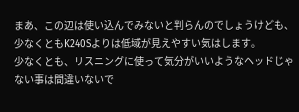まあ、この辺は使い込んでみないと判らんのでしょうけども、少なくともK240Sよりは低域が見えやすい気はします。
少なくとも、リスニングに使って気分がいいようなヘッドじゃない事は間違いないで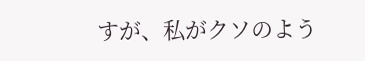すが、私がクソのよう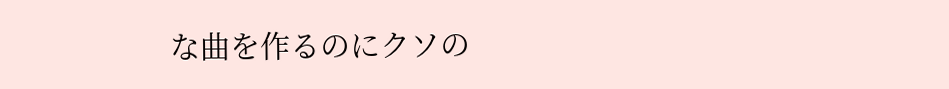な曲を作るのにクソの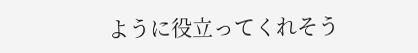ように役立ってくれそう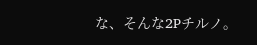な、そんな2Pチルノ。